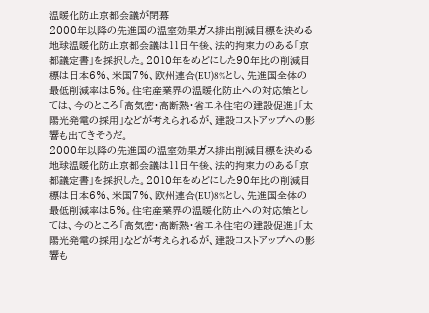温暖化防止京都会議が閉幕
2000年以降の先進国の温室効果ガス排出削減目標を決める地球温暖化防止京都会議は11日午後、法的拘束力のある「京都議定書」を採択した。2010年をめどにした90年比の削減目標は日本6%、米国7%、欧州連合(EU)8%とし、先進国全体の最低削減率は5%。住宅産業界の温暖化防止への対応策としては、今のところ「高気密・高断熱・省エネ住宅の建設促進」「太陽光発電の採用」などが考えられるが、建設コストアップへの影響も出てきそうだ。
2000年以降の先進国の温室効果ガス排出削減目標を決める地球温暖化防止京都会議は11日午後、法的拘束力のある「京都議定書」を採択した。2010年をめどにした90年比の削減目標は日本6%、米国7%、欧州連合(EU)8%とし、先進国全体の最低削減率は5%。住宅産業界の温暖化防止への対応策としては、今のところ「高気密・高断熱・省エネ住宅の建設促進」「太陽光発電の採用」などが考えられるが、建設コストアップへの影響も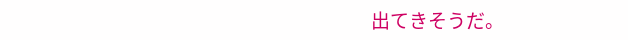出てきそうだ。